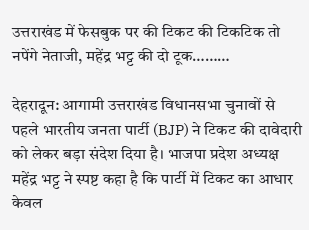उत्तराखंड में फेसबुक पर की टिकट की टिकटिक तो नपेंगे नेताजी, महेंद्र भट्ट की दो टूक………

देहरादून: आगामी उत्तराखंड विधानसभा चुनावों से पहले भारतीय जनता पार्टी (BJP) ने टिकट की दावेदारी को लेकर बड़ा संदेश दिया है। भाजपा प्रदेश अध्यक्ष महेंद्र भट्ट ने स्पष्ट कहा है कि पार्टी में टिकट का आधार केवल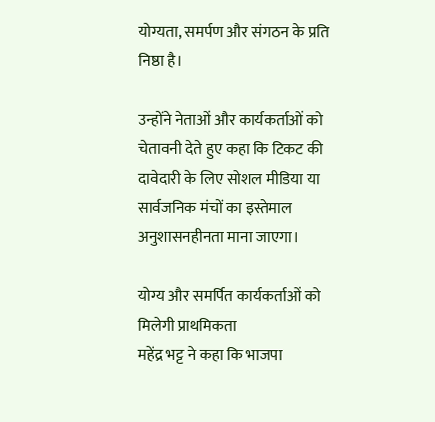योग्यता, समर्पण और संगठन के प्रति निष्ठा है।

उन्होंने नेताओं और कार्यकर्ताओं को चेतावनी देते हुए कहा कि टिकट की दावेदारी के लिए सोशल मीडिया या सार्वजनिक मंचों का इस्तेमाल अनुशासनहीनता माना जाएगा।

योग्य और समर्पित कार्यकर्ताओं को मिलेगी प्राथमिकता
महेंद्र भट्ट ने कहा कि भाजपा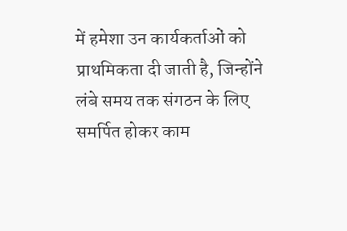में हमेशा उन कार्यकर्ताओं को प्राथमिकता दी जाती है, जिन्होंने लंबे समय तक संगठन के लिए समर्पित होकर काम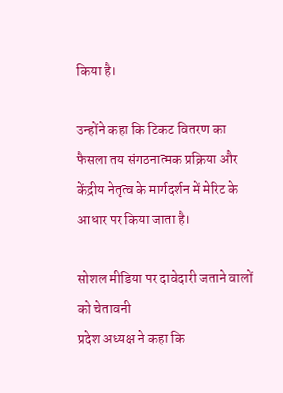किया है।

उन्होंने कहा कि टिकट वितरण का फैसला तय संगठनात्मक प्रक्रिया और केंद्रीय नेतृत्व के मार्गदर्शन में मेरिट के आधार पर किया जाता है।

सोशल मीडिया पर दावेदारी जताने वालों को चेतावनी
प्रदेश अध्यक्ष ने कहा कि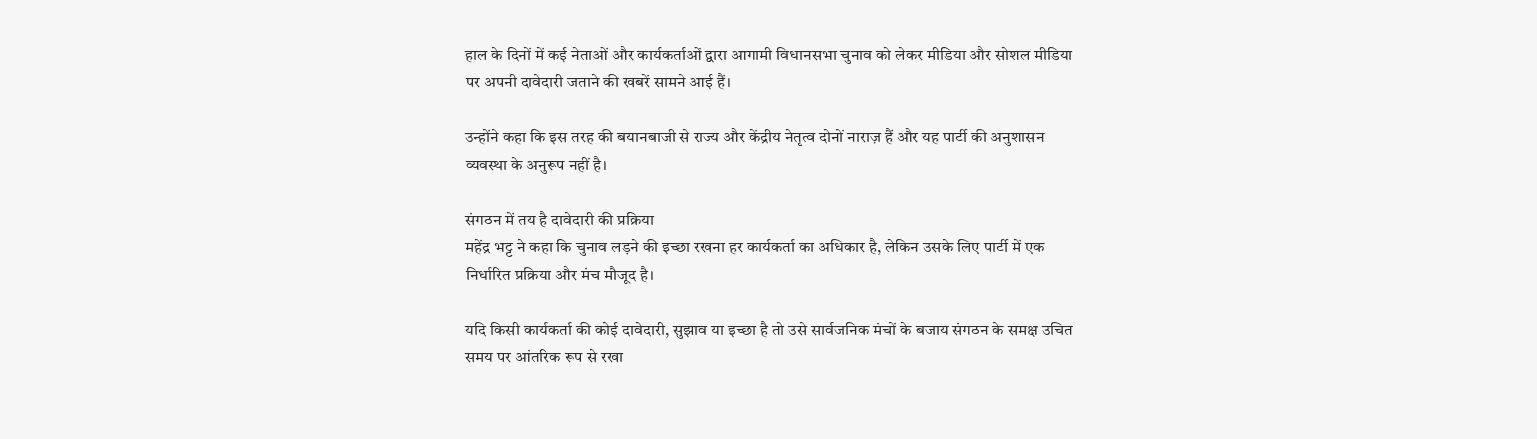हाल के दिनों में कई नेताओं और कार्यकर्ताओं द्वारा आगामी विधानसभा चुनाव को लेकर मीडिया और सोशल मीडिया पर अपनी दावेदारी जताने की खबरें सामने आई हैं।

उन्होंने कहा कि इस तरह की बयानबाजी से राज्य और केंद्रीय नेतृत्व दोनों नाराज़ हैं और यह पार्टी की अनुशासन व्यवस्था के अनुरूप नहीं है।

संगठन में तय है दावेदारी की प्रक्रिया
महेंद्र भट्ट ने कहा कि चुनाव लड़ने की इच्छा रखना हर कार्यकर्ता का अधिकार है, लेकिन उसके लिए पार्टी में एक निर्धारित प्रक्रिया और मंच मौजूद है।

यदि किसी कार्यकर्ता की कोई दावेदारी, सुझाव या इच्छा है तो उसे सार्वजनिक मंचों के बजाय संगठन के समक्ष उचित समय पर आंतरिक रूप से रखा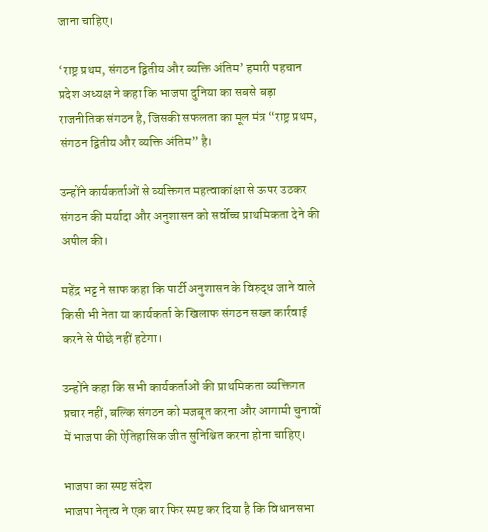जाना चाहिए।

‘राष्ट्र प्रथम, संगठन द्वितीय और व्यक्ति अंतिम’ हमारी पहचान
प्रदेश अध्यक्ष ने कहा कि भाजपा दुनिया का सबसे बड़ा राजनीतिक संगठन है, जिसकी सफलता का मूल मंत्र “राष्ट्र प्रथम, संगठन द्वितीय और व्यक्ति अंतिम” है।

उन्होंने कार्यकर्ताओं से व्यक्तिगत महत्वाकांक्षा से ऊपर उठकर संगठन की मर्यादा और अनुशासन को सर्वोच्च प्राथमिकता देने की अपील की।

महेंद्र भट्ट ने साफ कहा कि पार्टी अनुशासन के विरुद्ध जाने वाले किसी भी नेता या कार्यकर्ता के खिलाफ संगठन सख्त कार्रवाई करने से पीछे नहीं हटेगा।

उन्होंने कहा कि सभी कार्यकर्ताओं की प्राथमिकता व्यक्तिगत प्रचार नहीं, बल्कि संगठन को मजबूत करना और आगामी चुनावों में भाजपा की ऐतिहासिक जीत सुनिश्चित करना होना चाहिए।

भाजपा का स्पष्ट संदेश
भाजपा नेतृत्व ने एक बार फिर स्पष्ट कर दिया है कि विधानसभा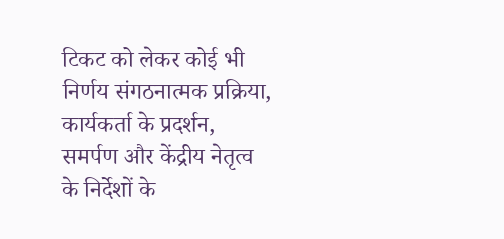टिकट को लेकर कोई भी निर्णय संगठनात्मक प्रक्रिया, कार्यकर्ता के प्रदर्शन, समर्पण और केंद्रीय नेतृत्व के निर्देशों के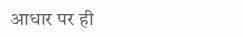आधार पर ही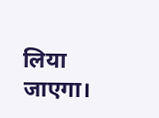लिया जाएगा।